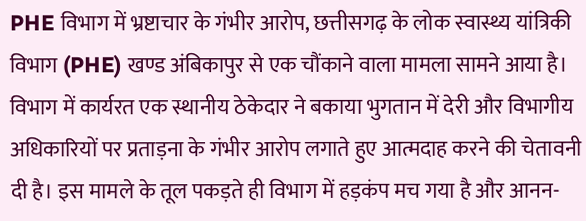PHE विभाग में भ्रष्टाचार के गंभीर आरोप, छत्तीसगढ़ के लोक स्वास्थ्य यांत्रिकी विभाग (PHE) खण्ड अंबिकापुर से एक चौंकाने वाला मामला सामने आया है। विभाग में कार्यरत एक स्थानीय ठेकेदार ने बकाया भुगतान में देरी और विभागीय अधिकारियों पर प्रताड़ना के गंभीर आरोप लगाते हुए आत्मदाह करने की चेतावनी दी है। इस मामले के तूल पकड़ते ही विभाग में हड़कंप मच गया है और आनन-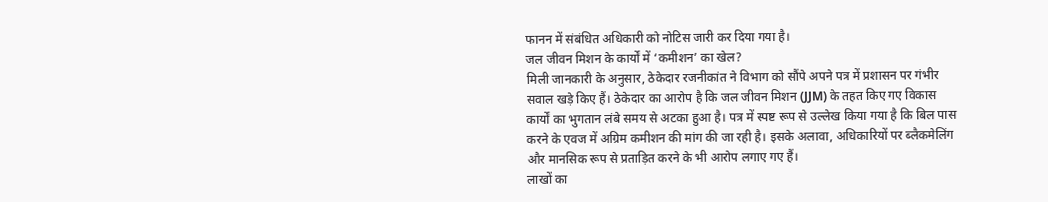फानन में संबंधित अधिकारी को नोटिस जारी कर दिया गया है।
जल जीवन मिशन के कार्यों में ‘कमीशन’ का खेल?
मिली जानकारी के अनुसार, ठेकेदार रजनीकांत ने विभाग को सौंपे अपने पत्र में प्रशासन पर गंभीर सवाल खड़े किए हैं। ठेकेदार का आरोप है कि जल जीवन मिशन (JJM) के तहत किए गए विकास कार्यों का भुगतान लंबे समय से अटका हुआ है। पत्र में स्पष्ट रूप से उल्लेख किया गया है कि बिल पास करने के एवज में अग्रिम कमीशन की मांग की जा रही है। इसके अलावा, अधिकारियों पर ब्लैकमेलिंग और मानसिक रूप से प्रताड़ित करने के भी आरोप लगाए गए हैं।
लाखों का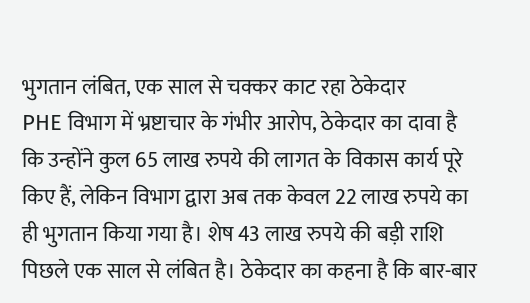भुगतान लंबित, एक साल से चक्कर काट रहा ठेकेदार
PHE विभाग में भ्रष्टाचार के गंभीर आरोप, ठेकेदार का दावा है कि उन्होंने कुल 65 लाख रुपये की लागत के विकास कार्य पूरे किए हैं, लेकिन विभाग द्वारा अब तक केवल 22 लाख रुपये का ही भुगतान किया गया है। शेष 43 लाख रुपये की बड़ी राशि पिछले एक साल से लंबित है। ठेकेदार का कहना है कि बार-बार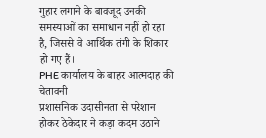गुहार लगाने के बावजूद उनकी समस्याओं का समाधान नहीं हो रहा है, जिससे वे आर्थिक तंगी के शिकार हो गए हैं।
PHE कार्यालय के बाहर आत्मदाह की चेतावनी
प्रशासनिक उदासीनता से परेशान होकर ठेकेदार ने कड़ा कदम उठाने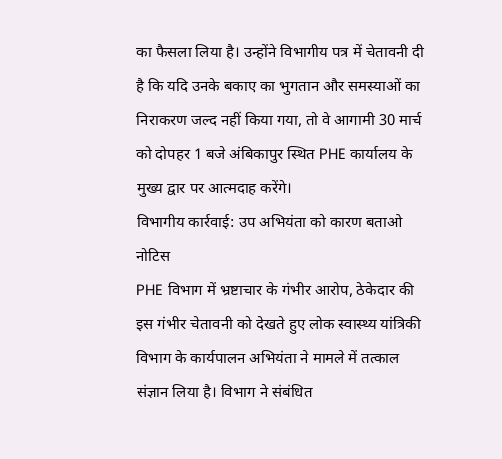का फैसला लिया है। उन्होंने विभागीय पत्र में चेतावनी दी है कि यदि उनके बकाए का भुगतान और समस्याओं का निराकरण जल्द नहीं किया गया, तो वे आगामी 30 मार्च को दोपहर 1 बजे अंबिकापुर स्थित PHE कार्यालय के मुख्य द्वार पर आत्मदाह करेंगे।
विभागीय कार्रवाई: उप अभियंता को कारण बताओ नोटिस
PHE विभाग में भ्रष्टाचार के गंभीर आरोप, ठेकेदार की इस गंभीर चेतावनी को देखते हुए लोक स्वास्थ्य यांत्रिकी विभाग के कार्यपालन अभियंता ने मामले में तत्काल संज्ञान लिया है। विभाग ने संबंधित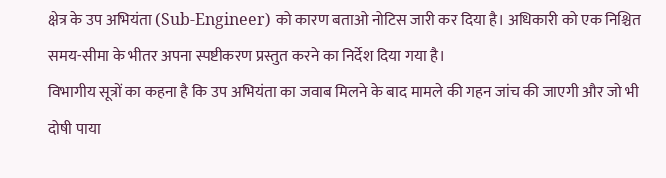क्षेत्र के उप अभियंता (Sub-Engineer) को कारण बताओ नोटिस जारी कर दिया है। अधिकारी को एक निश्चित समय-सीमा के भीतर अपना स्पष्टीकरण प्रस्तुत करने का निर्देश दिया गया है।
विभागीय सूत्रों का कहना है कि उप अभियंता का जवाब मिलने के बाद मामले की गहन जांच की जाएगी और जो भी दोषी पाया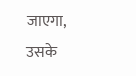जाएगा, उसके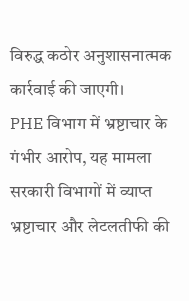विरुद्ध कठोर अनुशासनात्मक कार्रवाई की जाएगी।
PHE विभाग में भ्रष्टाचार के गंभीर आरोप, यह मामला सरकारी विभागों में व्याप्त भ्रष्टाचार और लेटलतीफी की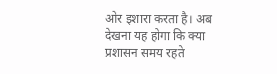ओर इशारा करता है। अब देखना यह होगा कि क्या प्रशासन समय रहते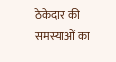ठेकेदार की समस्याओं का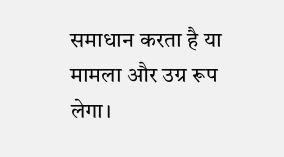समाधान करता है या मामला और उग्र रूप लेगा।